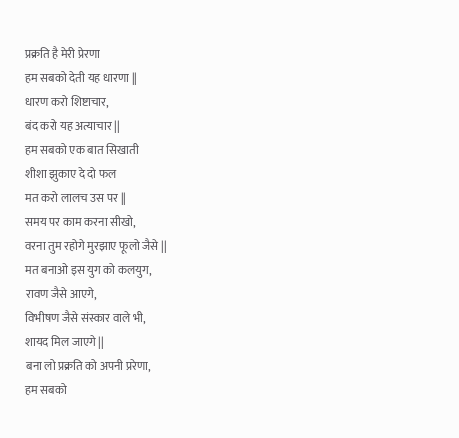प्रक्रति है मेरी प्रेरणा
हम सबको देती यह धारणा ||
धारण करो शिष्टाचार,
बंद करो यह अत्याचार ||
हम सबको एक बात सिखाती
शीशा झुकाए दे दो फल
मत करो लालच उस पर ||
समय पर काम करना सीखो,
वरना तुम रहोगे मुरझाए फूलो जैसे ||
मत बनाओ इस युग को कलयुग,
रावण जैसे आएगे,
विभीषण जैसे संस्कार वाले भी,
शायद मिल जाएगे ||
बना लो प्रक्रति को अपनी प्ररेणा,
हम सबको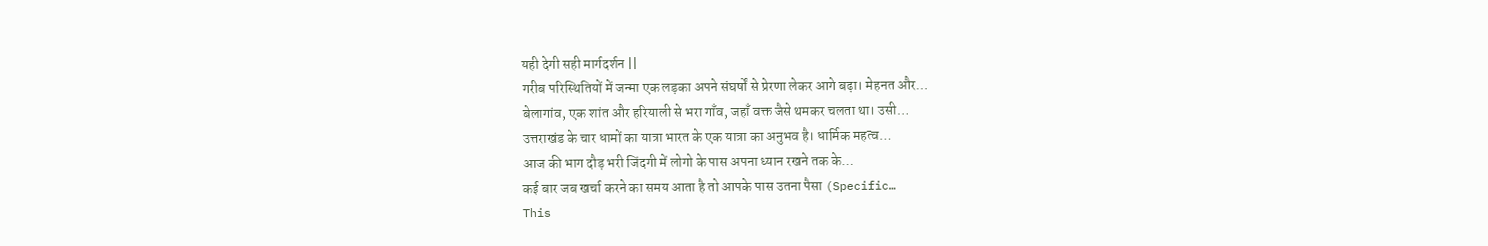यही देगी सही मार्गदर्शन ||
गरीब परिस्थितियों में जन्मा एक लड़का अपने संघर्षों से प्रेरणा लेकर आगे बढ़ा। मेहनत और…
बेलागांव, एक शांत और हरियाली से भरा गाँव, जहाँ वक्त जैसे थमकर चलता था। उसी…
उत्तराखंड के चार धामों का यात्रा भारत के एक यात्रा का अनुभव है। धार्मिक महत्व…
आज की भाग दौड़ भरी जिंदगी में लोगो के पास अपना ध्यान रखने तक के…
कई बार जब खर्चा करने का समय आता है तो आपके पास उतना पैसा (Specific…
This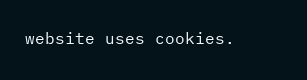website uses cookies.